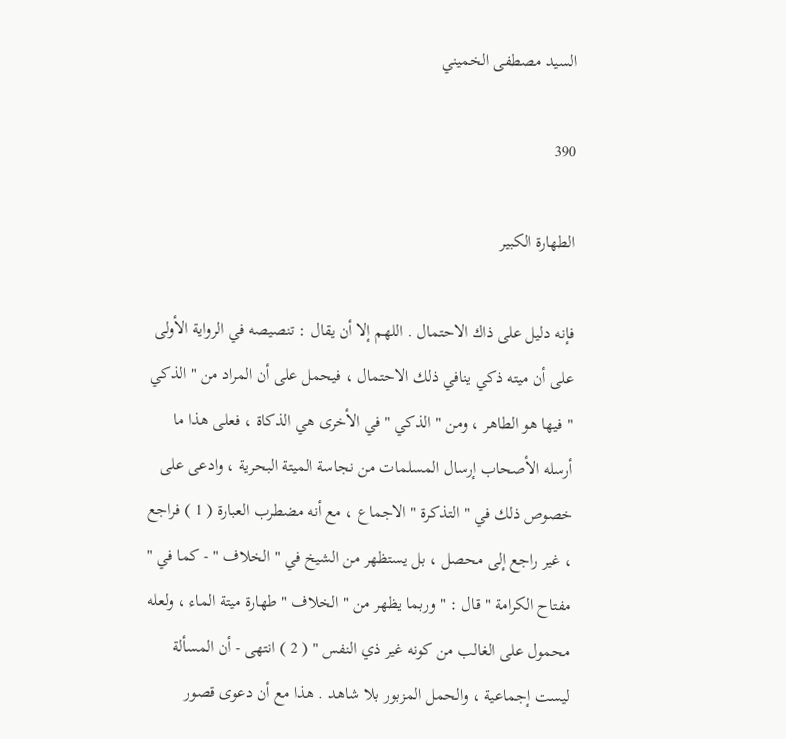السيد مصطفى الخميني

390

الطهارة الكبير

فإنه دليل على ذاك الاحتمال . اللهم إلا أن يقال : تنصيصه في الرواية الأولى على أن ميته ذكي ينافي ذلك الاحتمال ، فيحمل على أن المراد من " الذكي " فيها هو الطاهر ، ومن " الذكي " في الأخرى هي الذكاة ، فعلى هذا ما أرسله الأصحاب إرسال المسلمات من نجاسة الميتة البحرية ، وادعى على خصوص ذلك في " التذكرة " الاجماع ، مع أنه مضطرب العبارة ( 1 ) فراجع ، غير راجع إلى محصل ، بل يستظهر من الشيخ في " الخلاف " - كما في " مفتاح الكرامة " قال : " وربما يظهر من " الخلاف " طهارة ميتة الماء ، ولعله محمول على الغالب من كونه غير ذي النفس " ( 2 ) انتهى - أن المسألة ليست إجماعية ، والحمل المزبور بلا شاهد . هذا مع أن دعوى قصور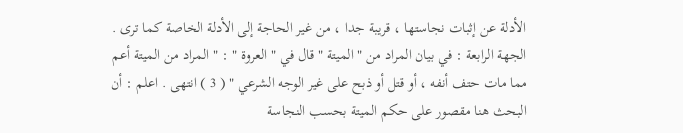الأدلة عن إثبات نجاستها ، قريبة جدا ، من غير الحاجة إلى الأدلة الخاصة كما ترى . الجهة الرابعة : في بيان المراد من " الميتة " قال في " العروة " : " المراد من الميتة أعم مما مات حتف أنفه ، أو قتل أو ذبح على غير الوجه الشرعي " ( 3 ) انتهى . اعلم : أن البحث هنا مقصور على حكم الميتة بحسب النجاسة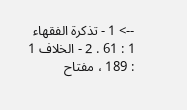--> 1 - تذكرة الفقهاء 1 : 61 . 2 - الخلاف 1 : 189 ، مفتاح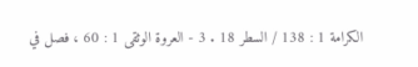الكرامة 1 : 138 / السطر 18 . 3 - العروة الوثقى 1 : 60 ، فصل في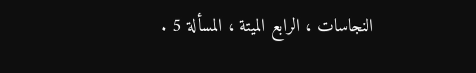النجاسات ، الرابع الميتة ، المسألة 5 .